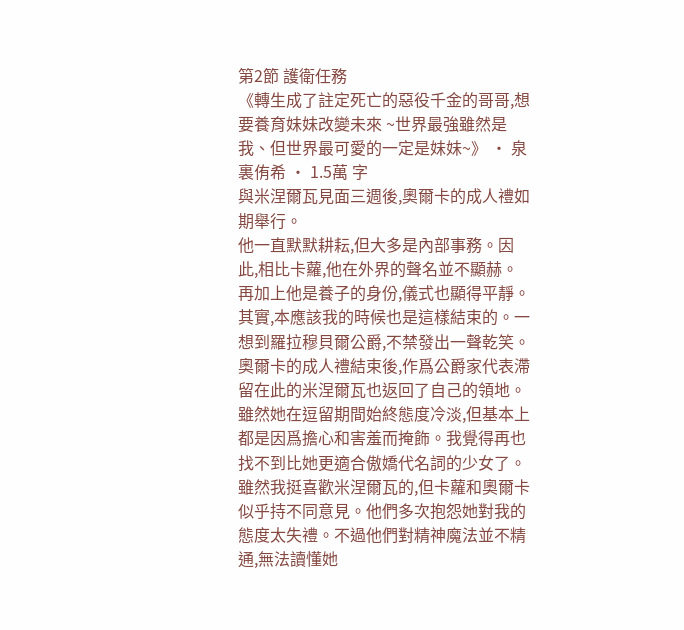第2節 護衛任務
《轉生成了註定死亡的惡役千金的哥哥,想要養育妹妹改變未來 ~世界最強雖然是我、但世界最可愛的一定是妹妹~》 · 泉裏侑希 · 1.5萬 字
與米涅爾瓦見面三週後,奧爾卡的成人禮如期舉行。
他一直默默耕耘,但大多是內部事務。因此,相比卡蘿,他在外界的聲名並不顯赫。再加上他是養子的身份,儀式也顯得平靜。
其實,本應該我的時候也是這樣結束的。一想到羅拉穆貝爾公爵,不禁發出一聲乾笑。
奧爾卡的成人禮結束後,作爲公爵家代表滯留在此的米涅爾瓦也返回了自己的領地。
雖然她在逗留期間始終態度冷淡,但基本上都是因爲擔心和害羞而掩飾。我覺得再也找不到比她更適合傲嬌代名詞的少女了。
雖然我挺喜歡米涅爾瓦的,但卡蘿和奧爾卡似乎持不同意見。他們多次抱怨她對我的態度太失禮。不過他們對精神魔法並不精通,無法讀懂她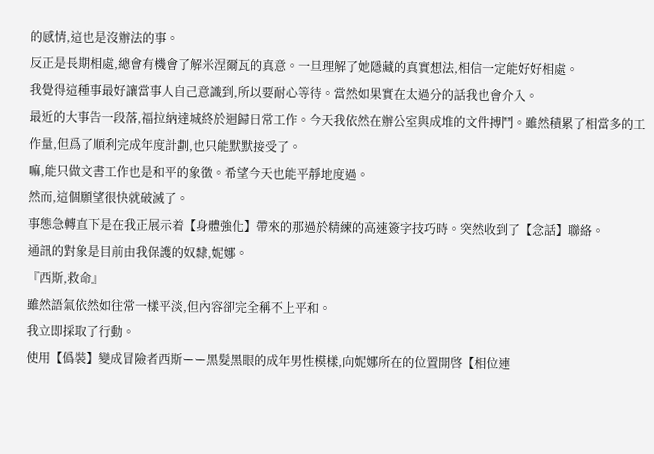的感情,這也是沒辦法的事。
反正是長期相處,總會有機會了解米涅爾瓦的真意。一旦理解了她隱藏的真實想法,相信一定能好好相處。
我覺得這種事最好讓當事人自己意識到,所以要耐心等待。當然如果實在太過分的話我也會介入。
最近的大事告一段落,福拉納達城終於迴歸日常工作。今天我依然在辦公室與成堆的文件搏鬥。雖然積累了相當多的工作量,但爲了順利完成年度計劃,也只能默默接受了。
嘛,能只做文書工作也是和平的象徵。希望今天也能平靜地度過。
然而,這個願望很快就破滅了。
事態急轉直下是在我正展示着【身體強化】帶來的那過於精練的高速簽字技巧時。突然收到了【念話】聯絡。
通訊的對象是目前由我保護的奴隸,妮娜。
『西斯,救命』
雖然語氣依然如往常一樣平淡,但內容卻完全稱不上平和。
我立即採取了行動。
使用【僞裝】變成冒險者西斯ーー黑髮黑眼的成年男性模樣,向妮娜所在的位置開啓【相位連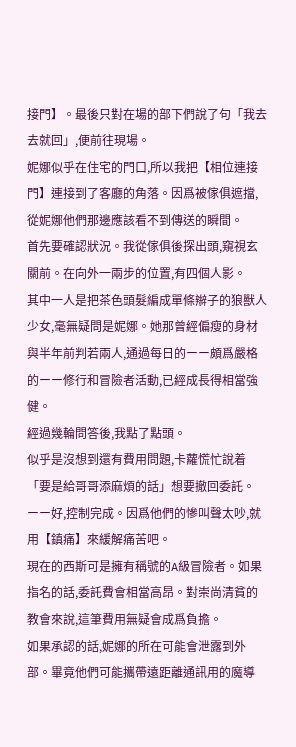接門】。最後只對在場的部下們說了句「我去去就回」,便前往現場。
妮娜似乎在住宅的門口,所以我把【相位連接門】連接到了客廳的角落。因爲被傢俱遮擋,從妮娜他們那邊應該看不到傳送的瞬間。
首先要確認狀況。我從傢俱後探出頭,窺視玄關前。在向外一兩步的位置,有四個人影。
其中一人是把茶色頭髮編成單條辮子的狼獸人少女,毫無疑問是妮娜。她那曾經偏瘦的身材與半年前判若兩人,通過每日的ーー頗爲嚴格的ーー修行和冒險者活動,已經成長得相當強健。
經過幾輪問答後,我點了點頭。
似乎是沒想到還有費用問題,卡蘿慌忙說着「要是給哥哥添麻煩的話」想要撤回委託。
ーー好,控制完成。因爲他們的慘叫聲太吵,就用【鎮痛】來緩解痛苦吧。
現在的西斯可是擁有稱號的A級冒險者。如果指名的話,委託費會相當高昂。對崇尚清貧的教會來說,這筆費用無疑會成爲負擔。
如果承認的話,妮娜的所在可能會泄露到外部。畢竟他們可能攜帶遠距離通訊用的魔導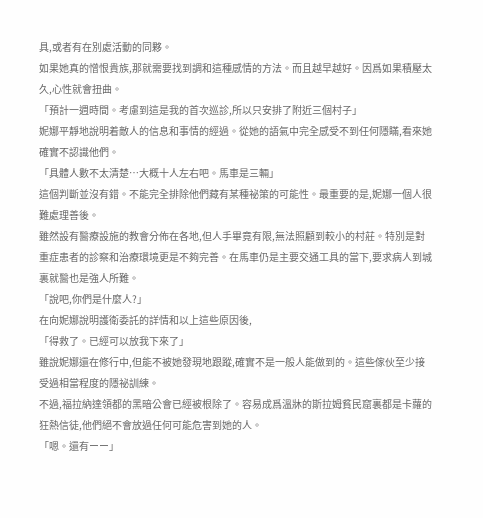具,或者有在別處活動的同夥。
如果她真的憎恨貴族,那就需要找到調和這種感情的方法。而且越早越好。因爲如果積壓太久,心性就會扭曲。
「預計一週時間。考慮到這是我的首次巡診,所以只安排了附近三個村子」
妮娜平靜地說明着敵人的信息和事情的經過。從她的語氣中完全感受不到任何隱瞞,看來她確實不認識他們。
「具體人數不太清楚…大概十人左右吧。馬車是三輛」
這個判斷並沒有錯。不能完全排除他們藏有某種祕策的可能性。最重要的是,妮娜一個人很難處理善後。
雖然設有醫療設施的教會分佈在各地,但人手畢竟有限,無法照顧到較小的村莊。特別是對重症患者的診察和治療環境更是不夠完善。在馬車仍是主要交通工具的當下,要求病人到城裏就醫也是強人所難。
「說吧,你們是什麼人?」
在向妮娜說明護衛委託的詳情和以上這些原因後,
「得救了。已經可以放我下來了」
雖說妮娜還在修行中,但能不被她發現地跟蹤,確實不是一般人能做到的。這些傢伙至少接受過相當程度的隱祕訓練。
不過,福拉納達領都的黑暗公會已經被根除了。容易成爲溫牀的斯拉姆貧民窟裏都是卡蘿的狂熱信徒,他們絕不會放過任何可能危害到她的人。
「嗯。還有ーー」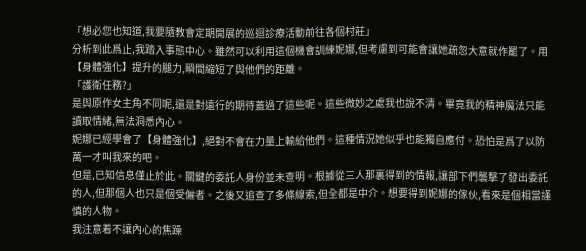「想必您也知道,我要隨教會定期開展的巡迴診療活動前往各個村莊」
分析到此爲止,我踏入事態中心。雖然可以利用這個機會訓練妮娜,但考慮到可能會讓她疏忽大意就作罷了。用【身體強化】提升的腿力,瞬間縮短了與他們的距離。
「護衛任務?」
是與原作女主角不同呢,還是對遠行的期待蓋過了這些呢。這些微妙之處我也說不清。畢竟我的精神魔法只能讀取情緒,無法洞悉內心。
妮娜已經學會了【身體強化】,絕對不會在力量上輸給他們。這種情況她似乎也能獨自應付。恐怕是爲了以防萬一才叫我來的吧。
但是,已知信息僅止於此。關鍵的委託人身份並未查明。根據從三人那裏得到的情報,讓部下們襲擊了發出委託的人,但那個人也只是個受僱者。之後又追查了多條線索,但全都是中介。想要得到妮娜的傢伙,看來是個相當謹慎的人物。
我注意着不讓內心的焦躁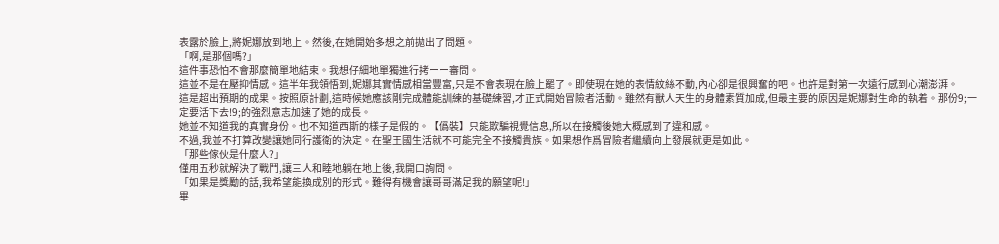表露於臉上,將妮娜放到地上。然後,在她開始多想之前拋出了問題。
「啊,是那個嗎?」
這件事恐怕不會那麼簡單地結束。我想仔細地單獨進行拷ーー審問。
這並不是在壓抑情感。這半年我領悟到,妮娜其實情感相當豐富,只是不會表現在臉上罷了。即使現在她的表情紋絲不動,內心卻是很興奮的吧。也許是對第一次遠行感到心潮澎湃。
這是超出預期的成果。按照原計劃,這時候她應該剛完成體能訓練的基礎練習,才正式開始冒險者活動。雖然有獸人天生的身體素質加成,但最主要的原因是妮娜對生命的執着。那份9;一定要活下去!9;的強烈意志加速了她的成長。
她並不知道我的真實身份。也不知道西斯的樣子是假的。【僞裝】只能欺騙視覺信息,所以在接觸後她大概感到了違和感。
不過,我並不打算改變讓她同行護衛的決定。在聖王國生活就不可能完全不接觸貴族。如果想作爲冒險者繼續向上發展就更是如此。
「那些傢伙是什麼人?」
僅用五秒就解決了戰鬥,讓三人和睦地躺在地上後,我開口詢問。
「如果是獎勵的話,我希望能換成別的形式。難得有機會讓哥哥滿足我的願望呢!」
畢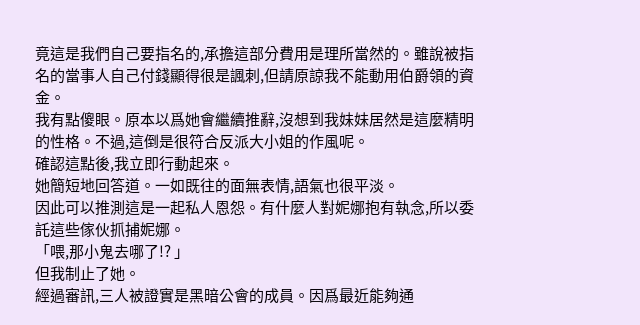竟這是我們自己要指名的,承擔這部分費用是理所當然的。雖說被指名的當事人自己付錢顯得很是諷刺,但請原諒我不能動用伯爵領的資金。
我有點傻眼。原本以爲她會繼續推辭,沒想到我妹妹居然是這麼精明的性格。不過,這倒是很符合反派大小姐的作風呢。
確認這點後,我立即行動起來。
她簡短地回答道。一如既往的面無表情,語氣也很平淡。
因此可以推測這是一起私人恩怨。有什麼人對妮娜抱有執念,所以委託這些傢伙抓捕妮娜。
「喂,那小鬼去哪了!? 」
但我制止了她。
經過審訊,三人被證實是黑暗公會的成員。因爲最近能夠通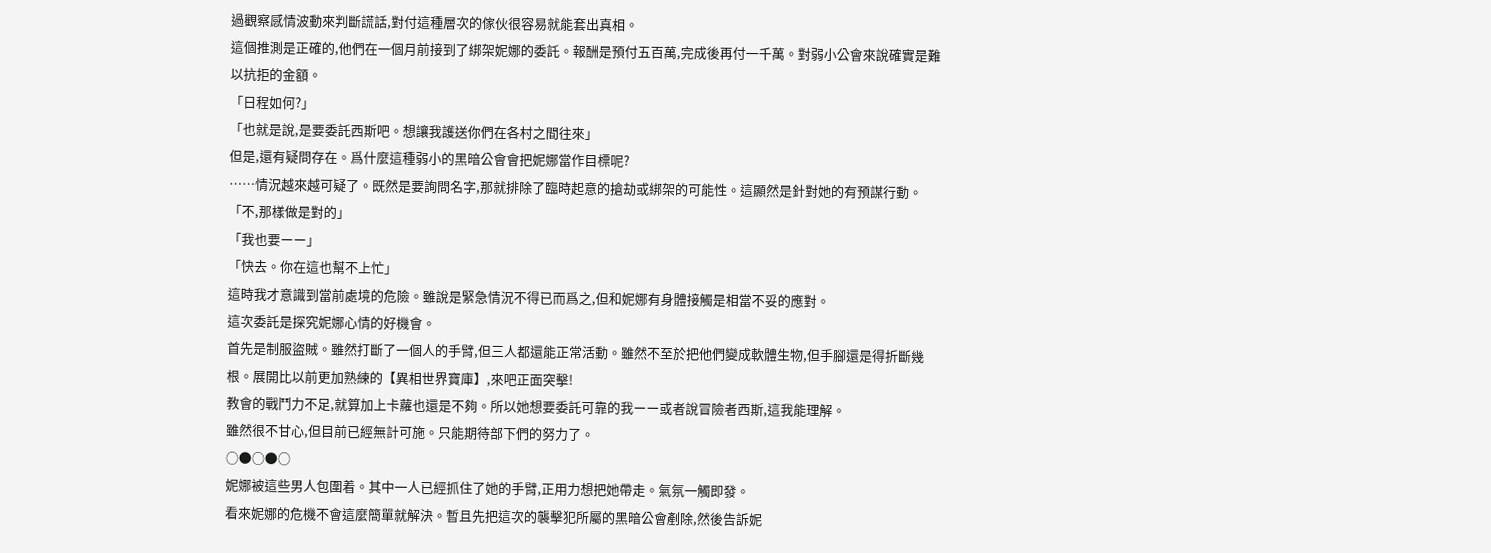過觀察感情波動來判斷謊話,對付這種層次的傢伙很容易就能套出真相。
這個推測是正確的,他們在一個月前接到了綁架妮娜的委託。報酬是預付五百萬,完成後再付一千萬。對弱小公會來說確實是難以抗拒的金額。
「日程如何?」
「也就是說,是要委託西斯吧。想讓我護送你們在各村之間往來」
但是,還有疑問存在。爲什麼這種弱小的黑暗公會會把妮娜當作目標呢?
……情況越來越可疑了。既然是要詢問名字,那就排除了臨時起意的搶劫或綁架的可能性。這顯然是針對她的有預謀行動。
「不,那樣做是對的」
「我也要ーー」
「快去。你在這也幫不上忙」
這時我才意識到當前處境的危險。雖說是緊急情況不得已而爲之,但和妮娜有身體接觸是相當不妥的應對。
這次委託是探究妮娜心情的好機會。
首先是制服盜賊。雖然打斷了一個人的手臂,但三人都還能正常活動。雖然不至於把他們變成軟體生物,但手腳還是得折斷幾根。展開比以前更加熟練的【異相世界寶庫】,來吧正面突擊!
教會的戰鬥力不足,就算加上卡蘿也還是不夠。所以她想要委託可靠的我ーー或者說冒險者西斯,這我能理解。
雖然很不甘心,但目前已經無計可施。只能期待部下們的努力了。
○●○●○
妮娜被這些男人包圍着。其中一人已經抓住了她的手臂,正用力想把她帶走。氣氛一觸即發。
看來妮娜的危機不會這麼簡單就解決。暫且先把這次的襲擊犯所屬的黑暗公會剷除,然後告訴妮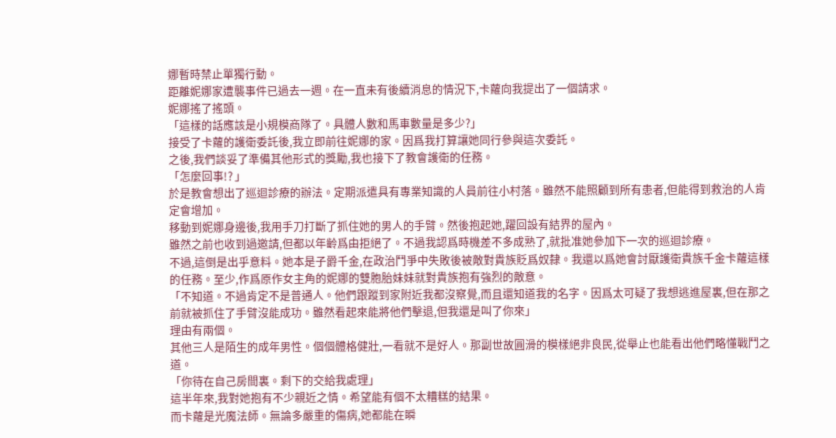娜暫時禁止單獨行動。
距離妮娜家遭襲事件已過去一週。在一直未有後續消息的情況下,卡蘿向我提出了一個請求。
妮娜搖了搖頭。
「這樣的話應該是小規模商隊了。具體人數和馬車數量是多少?」
接受了卡蘿的護衛委託後,我立即前往妮娜的家。因爲我打算讓她同行參與這次委託。
之後,我們談妥了準備其他形式的獎勵,我也接下了教會護衛的任務。
「怎麼回事!? 」
於是教會想出了巡迴診療的辦法。定期派遣具有專業知識的人員前往小村落。雖然不能照顧到所有患者,但能得到救治的人肯定會增加。
移動到妮娜身邊後,我用手刀打斷了抓住她的男人的手臂。然後抱起她,躍回設有結界的屋內。
雖然之前也收到過邀請,但都以年齡爲由拒絕了。不過我認爲時機差不多成熟了,就批准她參加下一次的巡迴診療。
不過,這倒是出乎意料。她本是子爵千金,在政治鬥爭中失敗後被敵對貴族貶爲奴隸。我還以爲她會討厭護衛貴族千金卡蘿這樣的任務。至少,作爲原作女主角的妮娜的雙胞胎妹妹就對貴族抱有強烈的敵意。
「不知道。不過肯定不是普通人。他們跟蹤到家附近我都沒察覺,而且還知道我的名字。因爲太可疑了我想逃進屋裏,但在那之前就被抓住了手臂沒能成功。雖然看起來能將他們擊退,但我還是叫了你來」
理由有兩個。
其他三人是陌生的成年男性。個個體格健壯,一看就不是好人。那副世故圓滑的模樣絕非良民,從舉止也能看出他們略懂戰鬥之道。
「你待在自己房間裏。剩下的交給我處理」
這半年來,我對她抱有不少親近之情。希望能有個不太糟糕的結果。
而卡蘿是光魔法師。無論多嚴重的傷病,她都能在瞬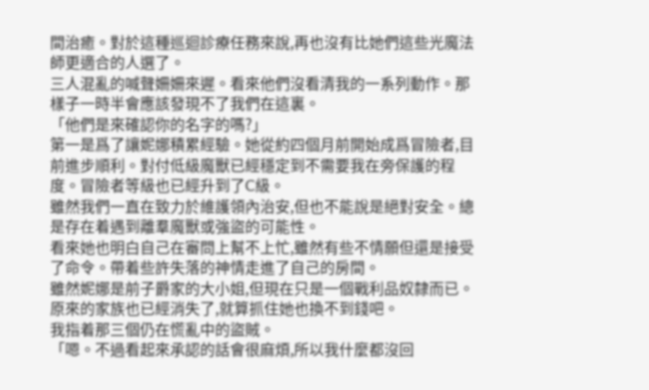間治癒。對於這種巡迴診療任務來說,再也沒有比她們這些光魔法師更適合的人選了。
三人混亂的喊聲姍姍來遲。看來他們沒看清我的一系列動作。那樣子一時半會應該發現不了我們在這裏。
「他們是來確認你的名字的嗎?」
第一是爲了讓妮娜積累經驗。她從約四個月前開始成爲冒險者,目前進步順利。對付低級魔獸已經穩定到不需要我在旁保護的程度。冒險者等級也已經升到了C級。
雖然我們一直在致力於維護領內治安,但也不能說是絕對安全。總是存在着遇到離羣魔獸或強盜的可能性。
看來她也明白自己在審問上幫不上忙,雖然有些不情願但還是接受了命令。帶着些許失落的神情走進了自己的房間。
雖然妮娜是前子爵家的大小姐,但現在只是一個戰利品奴隸而已。原來的家族也已經消失了,就算抓住她也換不到錢吧。
我指着那三個仍在慌亂中的盜賊。
「嗯。不過看起來承認的話會很麻煩,所以我什麼都沒回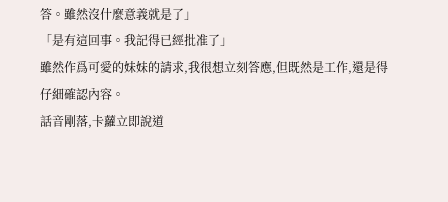答。雖然沒什麼意義就是了」
「是有這回事。我記得已經批准了」
雖然作爲可愛的妹妹的請求,我很想立刻答應,但既然是工作,還是得仔細確認內容。
話音剛落,卡蘿立即說道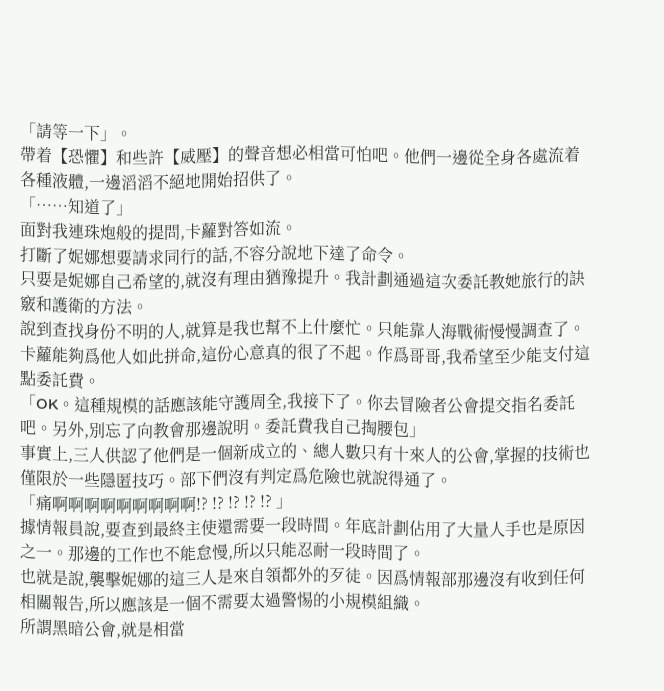「請等一下」。
帶着【恐懼】和些許【威壓】的聲音想必相當可怕吧。他們一邊從全身各處流着各種液體,一邊滔滔不絕地開始招供了。
「……知道了」
面對我連珠炮般的提問,卡蘿對答如流。
打斷了妮娜想要請求同行的話,不容分說地下達了命令。
只要是妮娜自己希望的,就沒有理由猶豫提升。我計劃通過這次委託教她旅行的訣竅和護衛的方法。
說到查找身份不明的人,就算是我也幫不上什麼忙。只能靠人海戰術慢慢調查了。
卡蘿能夠爲他人如此拼命,這份心意真的很了不起。作爲哥哥,我希望至少能支付這點委託費。
「OK。這種規模的話應該能守護周全,我接下了。你去冒險者公會提交指名委託吧。另外,別忘了向教會那邊說明。委託費我自己掏腰包」
事實上,三人供認了他們是一個新成立的、總人數只有十來人的公會,掌握的技術也僅限於一些隱匿技巧。部下們沒有判定爲危險也就說得通了。
「痛啊啊啊啊啊啊啊啊啊!? !? !? !? !? 」
據情報員說,要查到最終主使還需要一段時間。年底計劃佔用了大量人手也是原因之一。那邊的工作也不能怠慢,所以只能忍耐一段時間了。
也就是說,襲擊妮娜的這三人是來自領都外的歹徒。因爲情報部那邊沒有收到任何相關報告,所以應該是一個不需要太過警惕的小規模組織。
所謂黑暗公會,就是相當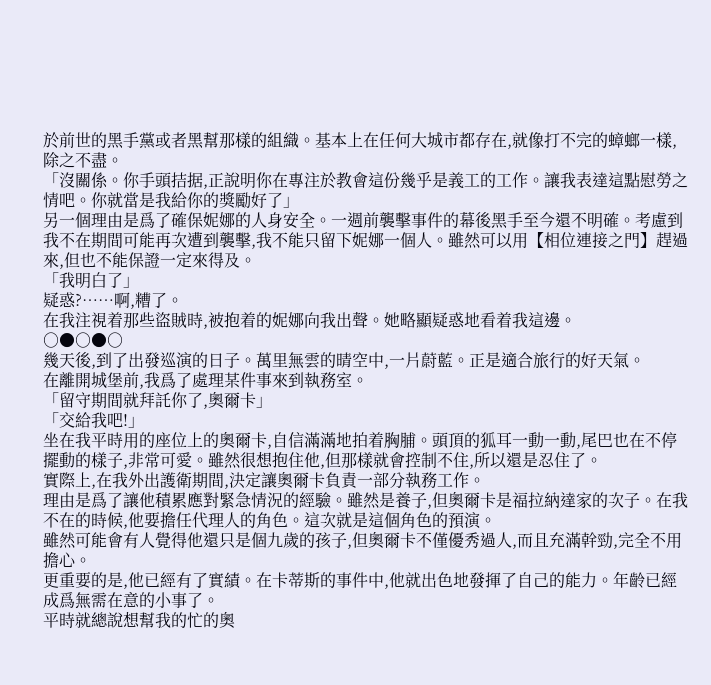於前世的黑手黨或者黑幫那樣的組織。基本上在任何大城市都存在,就像打不完的蟑螂一樣,除之不盡。
「沒關係。你手頭拮据,正說明你在專注於教會這份幾乎是義工的工作。讓我表達這點慰勞之情吧。你就當是我給你的獎勵好了」
另一個理由是爲了確保妮娜的人身安全。一週前襲擊事件的幕後黑手至今還不明確。考慮到我不在期間可能再次遭到襲擊,我不能只留下妮娜一個人。雖然可以用【相位連接之門】趕過來,但也不能保證一定來得及。
「我明白了」
疑惑?……啊,糟了。
在我注視着那些盜賊時,被抱着的妮娜向我出聲。她略顯疑惑地看着我這邊。
○●○●○
幾天後,到了出發巡演的日子。萬里無雲的晴空中,一片蔚藍。正是適合旅行的好天氣。
在離開城堡前,我爲了處理某件事來到執務室。
「留守期間就拜託你了,奧爾卡」
「交給我吧!」
坐在我平時用的座位上的奧爾卡,自信滿滿地拍着胸脯。頭頂的狐耳一動一動,尾巴也在不停擺動的樣子,非常可愛。雖然很想抱住他,但那樣就會控制不住,所以還是忍住了。
實際上,在我外出護衛期間,決定讓奧爾卡負責一部分執務工作。
理由是爲了讓他積累應對緊急情況的經驗。雖然是養子,但奧爾卡是福拉納達家的次子。在我不在的時候,他要擔任代理人的角色。這次就是這個角色的預演。
雖然可能會有人覺得他還只是個九歲的孩子,但奧爾卡不僅優秀過人,而且充滿幹勁,完全不用擔心。
更重要的是,他已經有了實績。在卡蒂斯的事件中,他就出色地發揮了自己的能力。年齡已經成爲無需在意的小事了。
平時就總說想幫我的忙的奧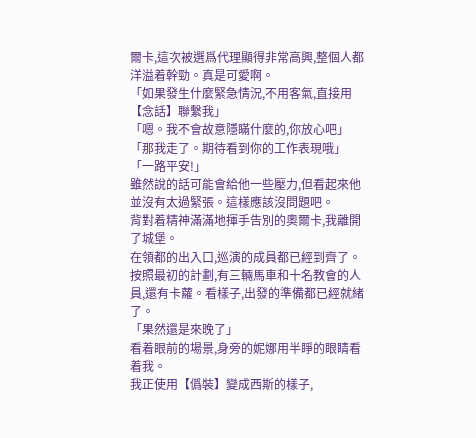爾卡,這次被選爲代理顯得非常高興,整個人都洋溢着幹勁。真是可愛啊。
「如果發生什麼緊急情況,不用客氣,直接用【念話】聯繫我」
「嗯。我不會故意隱瞞什麼的,你放心吧」
「那我走了。期待看到你的工作表現哦」
「一路平安!」
雖然說的話可能會給他一些壓力,但看起來他並沒有太過緊張。這樣應該沒問題吧。
背對着精神滿滿地揮手告別的奧爾卡,我離開了城堡。
在領都的出入口,巡演的成員都已經到齊了。按照最初的計劃,有三輛馬車和十名教會的人員,還有卡蘿。看樣子,出發的準備都已經就緒了。
「果然還是來晚了」
看着眼前的場景,身旁的妮娜用半睜的眼睛看着我。
我正使用【僞裝】變成西斯的樣子,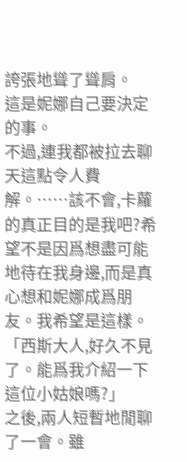誇張地聳了聳肩。
這是妮娜自己要決定的事。
不過,連我都被拉去聊天這點令人費解。……該不會,卡蘿的真正目的是我吧?希望不是因爲想盡可能地待在我身邊,而是真心想和妮娜成爲朋友。我希望是這樣。
「西斯大人,好久不見了。能爲我介紹一下這位小姑娘嗎?」
之後,兩人短暫地閒聊了一會。雖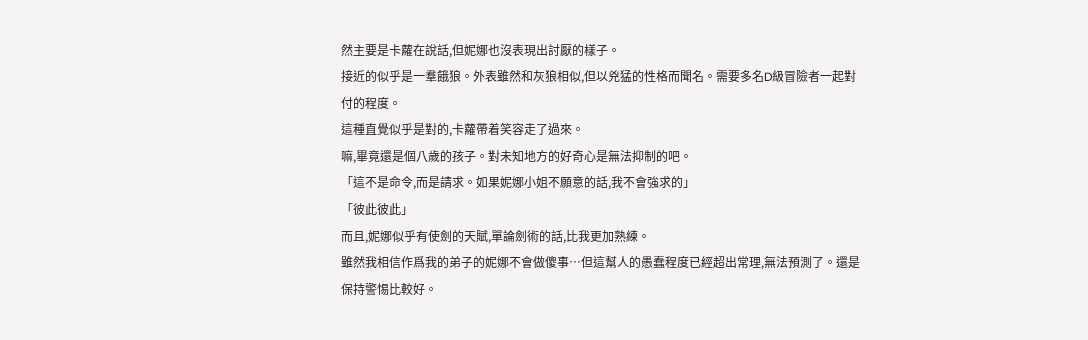然主要是卡蘿在說話,但妮娜也沒表現出討厭的樣子。
接近的似乎是一羣餓狼。外表雖然和灰狼相似,但以兇猛的性格而聞名。需要多名D級冒險者一起對付的程度。
這種直覺似乎是對的,卡蘿帶着笑容走了過來。
嘛,畢竟還是個八歲的孩子。對未知地方的好奇心是無法抑制的吧。
「這不是命令,而是請求。如果妮娜小姐不願意的話,我不會強求的」
「彼此彼此」
而且,妮娜似乎有使劍的天賦,單論劍術的話,比我更加熟練。
雖然我相信作爲我的弟子的妮娜不會做傻事…但這幫人的愚蠢程度已經超出常理,無法預測了。還是保持警惕比較好。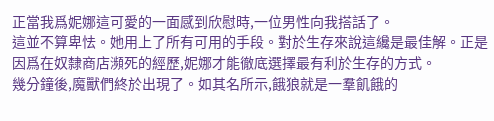正當我爲妮娜這可愛的一面感到欣慰時,一位男性向我搭話了。
這並不算卑怯。她用上了所有可用的手段。對於生存來說這纔是最佳解。正是因爲在奴隸商店瀕死的經歷,妮娜才能徹底選擇最有利於生存的方式。
幾分鐘後,魔獸們終於出現了。如其名所示,餓狼就是一羣飢餓的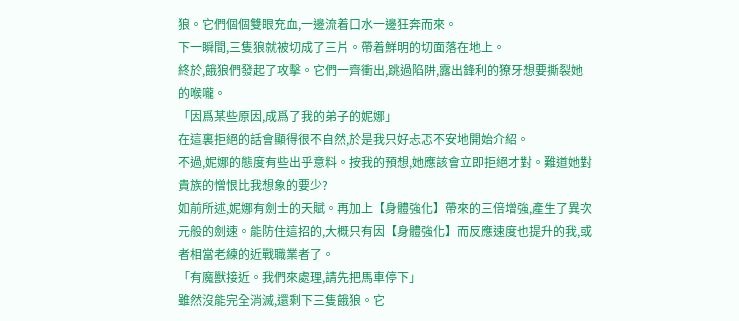狼。它們個個雙眼充血,一邊流着口水一邊狂奔而來。
下一瞬間,三隻狼就被切成了三片。帶着鮮明的切面落在地上。
終於,餓狼們發起了攻擊。它們一齊衝出,跳過陷阱,露出鋒利的獠牙想要撕裂她的喉嚨。
「因爲某些原因,成爲了我的弟子的妮娜」
在這裏拒絕的話會顯得很不自然,於是我只好忐忑不安地開始介紹。
不過,妮娜的態度有些出乎意料。按我的預想,她應該會立即拒絕才對。難道她對貴族的憎恨比我想象的要少?
如前所述,妮娜有劍士的天賦。再加上【身體強化】帶來的三倍增強,產生了異次元般的劍速。能防住這招的,大概只有因【身體強化】而反應速度也提升的我,或者相當老練的近戰職業者了。
「有魔獸接近。我們來處理,請先把馬車停下」
雖然沒能完全消滅,還剩下三隻餓狼。它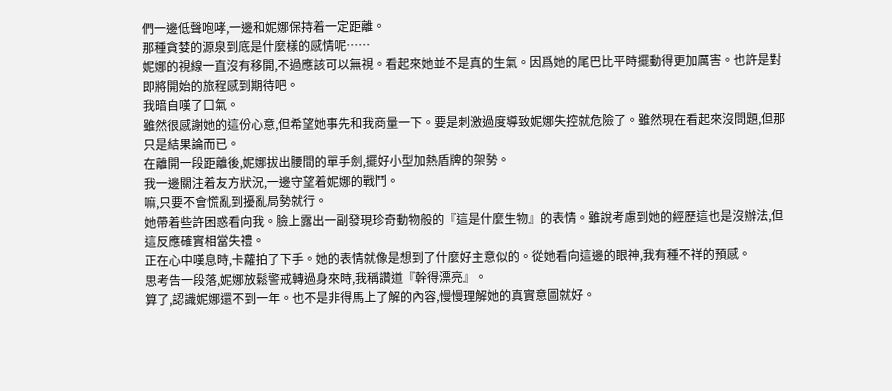們一邊低聲咆哮,一邊和妮娜保持着一定距離。
那種貪婪的源泉到底是什麼樣的感情呢……
妮娜的視線一直沒有移開,不過應該可以無視。看起來她並不是真的生氣。因爲她的尾巴比平時擺動得更加厲害。也許是對即將開始的旅程感到期待吧。
我暗自嘆了口氣。
雖然很感謝她的這份心意,但希望她事先和我商量一下。要是刺激過度導致妮娜失控就危險了。雖然現在看起來沒問題,但那只是結果論而已。
在離開一段距離後,妮娜拔出腰間的單手劍,擺好小型加熱盾牌的架勢。
我一邊關注着友方狀況,一邊守望着妮娜的戰鬥。
嘛,只要不會慌亂到擾亂局勢就行。
她帶着些許困惑看向我。臉上露出一副發現珍奇動物般的『這是什麼生物』的表情。雖說考慮到她的經歷這也是沒辦法,但這反應確實相當失禮。
正在心中嘆息時,卡蘿拍了下手。她的表情就像是想到了什麼好主意似的。從她看向這邊的眼神,我有種不祥的預感。
思考告一段落,妮娜放鬆警戒轉過身來時,我稱讚道『幹得漂亮』。
算了,認識妮娜還不到一年。也不是非得馬上了解的內容,慢慢理解她的真實意圖就好。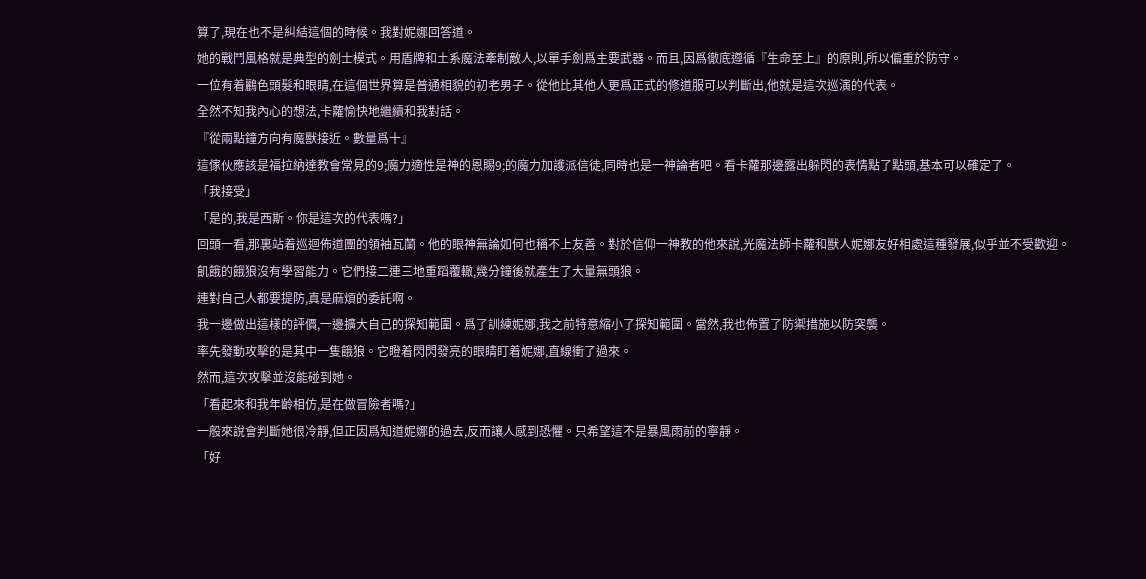算了,現在也不是糾結這個的時候。我對妮娜回答道。
她的戰鬥風格就是典型的劍士模式。用盾牌和土系魔法牽制敵人,以單手劍爲主要武器。而且,因爲徹底遵循『生命至上』的原則,所以偏重於防守。
一位有着鸝色頭髮和眼睛,在這個世界算是普通相貌的初老男子。從他比其他人更爲正式的修道服可以判斷出,他就是這次巡演的代表。
全然不知我內心的想法,卡蘿愉快地繼續和我對話。
『從兩點鐘方向有魔獸接近。數量爲十』
這傢伙應該是福拉納達教會常見的9;魔力適性是神的恩賜9;的魔力加護派信徒,同時也是一神論者吧。看卡蘿那邊露出躲閃的表情點了點頭,基本可以確定了。
「我接受」
「是的,我是西斯。你是這次的代表嗎?」
回頭一看,那裏站着巡迴佈道團的領袖瓦蘭。他的眼神無論如何也稱不上友善。對於信仰一神教的他來說,光魔法師卡蘿和獸人妮娜友好相處這種發展,似乎並不受歡迎。
飢餓的餓狼沒有學習能力。它們接二連三地重蹈覆轍,幾分鐘後就產生了大量無頭狼。
連對自己人都要提防,真是麻煩的委託啊。
我一邊做出這樣的評價,一邊擴大自己的探知範圍。爲了訓練妮娜,我之前特意縮小了探知範圍。當然,我也佈置了防禦措施以防突襲。
率先發動攻擊的是其中一隻餓狼。它瞪着閃閃發亮的眼睛盯着妮娜,直線衝了過來。
然而,這次攻擊並沒能碰到她。
「看起來和我年齡相仿,是在做冒險者嗎?」
一般來說會判斷她很冷靜,但正因爲知道妮娜的過去,反而讓人感到恐懼。只希望這不是暴風雨前的寧靜。
「好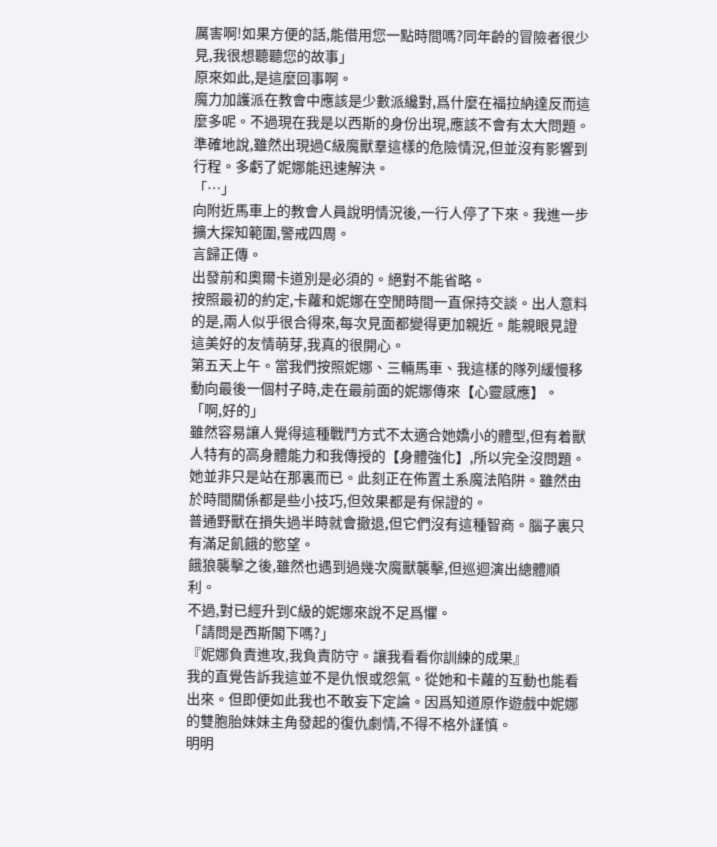厲害啊!如果方便的話,能借用您一點時間嗎?同年齡的冒險者很少見,我很想聽聽您的故事」
原來如此,是這麼回事啊。
魔力加護派在教會中應該是少數派纔對,爲什麼在福拉納達反而這麼多呢。不過現在我是以西斯的身份出現,應該不會有太大問題。
準確地說,雖然出現過C級魔獸羣這樣的危險情況,但並沒有影響到行程。多虧了妮娜能迅速解決。
「…」
向附近馬車上的教會人員說明情況後,一行人停了下來。我進一步擴大探知範圍,警戒四周。
言歸正傳。
出發前和奧爾卡道別是必須的。絕對不能省略。
按照最初的約定,卡蘿和妮娜在空閒時間一直保持交談。出人意料的是,兩人似乎很合得來,每次見面都變得更加親近。能親眼見證這美好的友情萌芽,我真的很開心。
第五天上午。當我們按照妮娜、三輛馬車、我這樣的隊列緩慢移動向最後一個村子時,走在最前面的妮娜傳來【心靈感應】。
「啊,好的」
雖然容易讓人覺得這種戰鬥方式不太適合她嬌小的體型,但有着獸人特有的高身體能力和我傳授的【身體強化】,所以完全沒問題。
她並非只是站在那裏而已。此刻正在佈置土系魔法陷阱。雖然由於時間關係都是些小技巧,但效果都是有保證的。
普通野獸在損失過半時就會撤退,但它們沒有這種智商。腦子裏只有滿足飢餓的慾望。
餓狼襲擊之後,雖然也遇到過幾次魔獸襲擊,但巡迴演出總體順利。
不過,對已經升到C級的妮娜來說不足爲懼。
「請問是西斯閣下嗎?」
『妮娜負責進攻,我負責防守。讓我看看你訓練的成果』
我的直覺告訴我這並不是仇恨或怨氣。從她和卡蘿的互動也能看出來。但即便如此我也不敢妄下定論。因爲知道原作遊戲中妮娜的雙胞胎妹妹主角發起的復仇劇情,不得不格外謹慎。
明明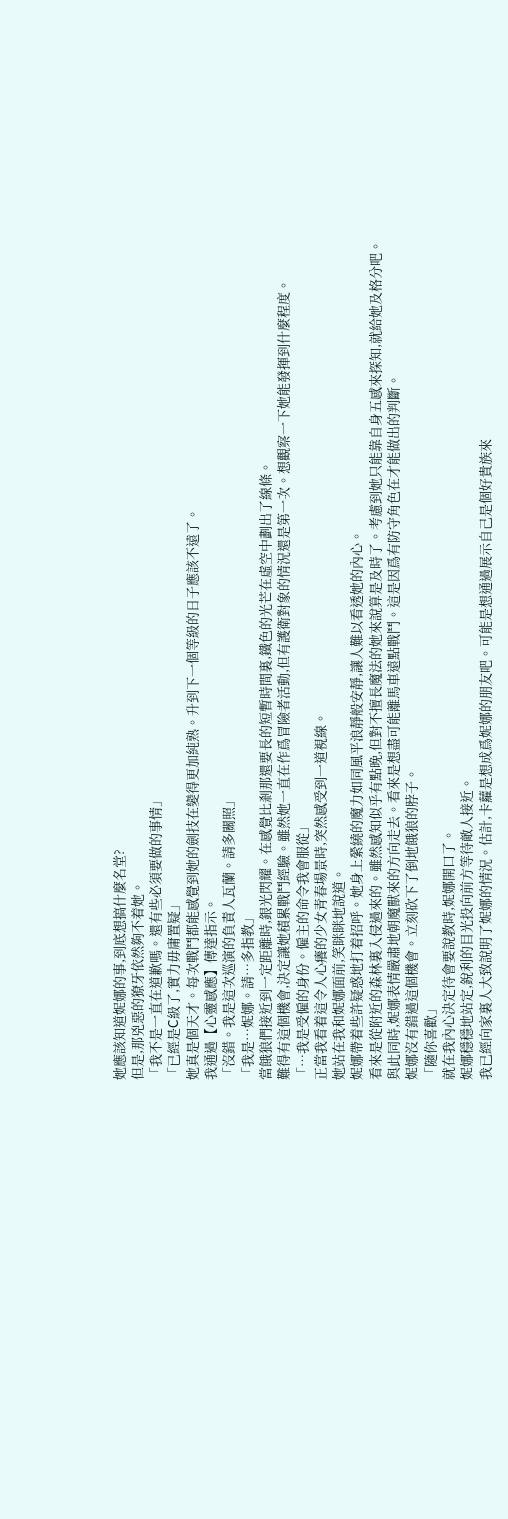她應該知道妮娜的事,到底想搞什麼名堂?
但是,那兇惡的獠牙依然夠不着她。
「我不是一直在道歉嗎。還有些必須要做的事情」
「已經是C級了,實力毋庸置疑」
她真是個天才。每次戰鬥都能感覺到她的劍技在變得更加純熟。升到下一個等級的日子應該不遠了。
我通過【心靈感應】傳達指示。
「沒錯。我是這次巡演的負責人瓦蘭。請多關照」
「我是…妮娜。請…多指教」
當餓狼們接近到一定距離時,銀光閃耀。在感覺比剎那還要長的短暫時間裏,鐵色的光芒在虛空中劃出了線條。
難得有這個機會,決定讓她積累戰鬥經驗。雖然她一直在作爲冒險者活動,但有護衛對象的情況還是第一次。想觀察一下她能發揮到什麼程度。
「…我是受僱的身份。僱主的命令我會服從」
正當我看着這令人心癢的少女青春場景時,突然感受到一道視線。
她站在我和妮娜面前,笑眯眯地說道。
妮娜帶着些許疑惑地打着招呼。她身上縈繞的魔力如同風平浪靜般安靜,讓人難以看透她的內心。
看來是從附近的森林裏入侵過來的。雖然感知似乎有點晚,但對不擅長魔法的她來說算是及時了。考慮到她只能靠自身五感來探知,就給她及格分吧。
與此同時,妮娜表情嚴肅地朝魔獸來的方向走去。看來是想盡可能離馬車遠點戰鬥。這是因爲有防守角色在才能做出的判斷。
妮娜沒有錯過這個機會。立刻砍下了倒地餓狼的脖子。
「隨你喜歡」
就在我內心決定待會要說教時,妮娜開口了。
妮娜穩穩地站定,銳利的目光投向前方等待敵人接近。
我已經向家裏人大致說明了妮娜的情況。估計,卡蘿是想成爲妮娜的朋友吧。可能是想通過展示自己是個好貴族來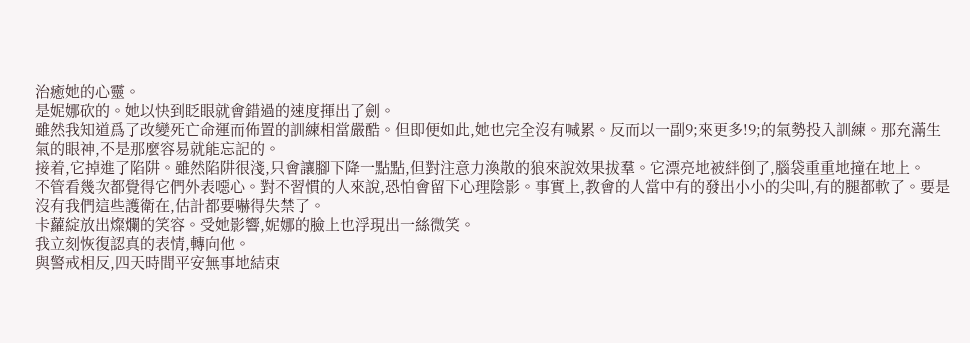治癒她的心靈。
是妮娜砍的。她以快到眨眼就會錯過的速度揮出了劍。
雖然我知道爲了改變死亡命運而佈置的訓練相當嚴酷。但即便如此,她也完全沒有喊累。反而以一副9;來更多!9;的氣勢投入訓練。那充滿生氣的眼神,不是那麼容易就能忘記的。
接着,它掉進了陷阱。雖然陷阱很淺,只會讓腳下降一點點,但對注意力渙散的狼來說效果拔羣。它漂亮地被絆倒了,腦袋重重地撞在地上。
不管看幾次都覺得它們外表噁心。對不習慣的人來說,恐怕會留下心理陰影。事實上,教會的人當中有的發出小小的尖叫,有的腿都軟了。要是沒有我們這些護衛在,估計都要嚇得失禁了。
卡蘿綻放出燦爛的笑容。受她影響,妮娜的臉上也浮現出一絲微笑。
我立刻恢復認真的表情,轉向他。
與警戒相反,四天時間平安無事地結束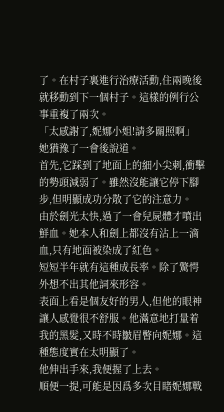了。在村子裏進行治療活動,住兩晚後就移動到下一個村子。這樣的例行公事重複了兩次。
「太感謝了,妮娜小姐!請多關照啊」
她猶豫了一會後說道。
首先,它踩到了地面上的細小尖刺,衝擊的勢頭減弱了。雖然沒能讓它停下腳步,但明顯成功分散了它的注意力。
由於劍光太快,過了一會兒屍體才噴出鮮血。她本人和劍上都沒有沾上一滴血,只有地面被染成了紅色。
短短半年就有這種成長率。除了驚愕外想不出其他詞來形容。
表面上看是個友好的男人,但他的眼神讓人感覺很不舒服。他滿意地打量着我的黑髮,又時不時皺眉瞥向妮娜。這種態度實在太明顯了。
他伸出手來,我便握了上去。
順便一提,可能是因爲多次目睹妮娜戰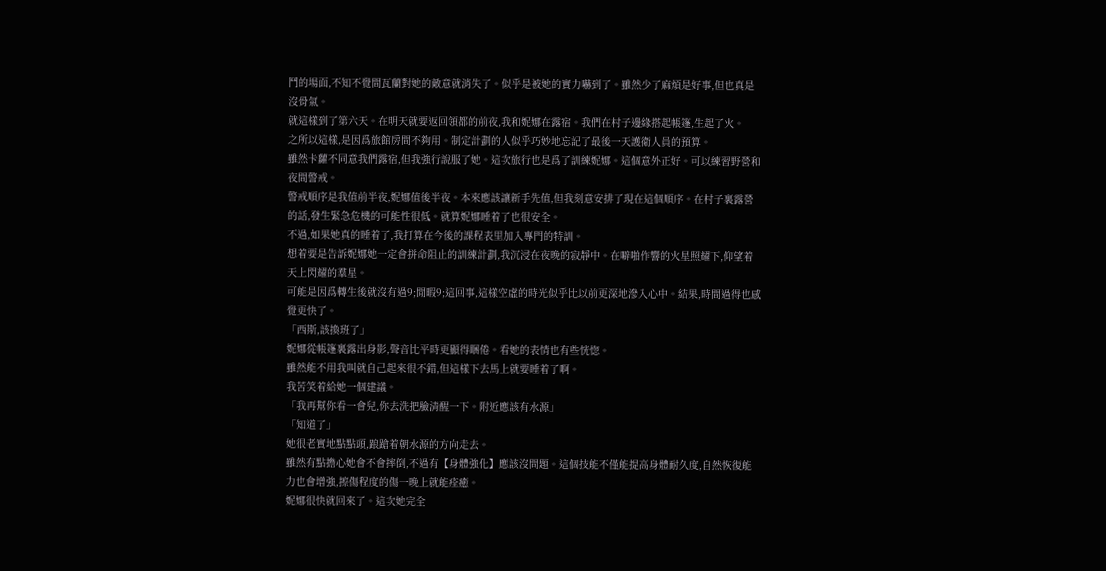鬥的場面,不知不覺間瓦蘭對她的敵意就消失了。似乎是被她的實力嚇到了。雖然少了麻煩是好事,但也真是沒骨氣。
就這樣到了第六天。在明天就要返回領都的前夜,我和妮娜在露宿。我們在村子邊緣搭起帳篷,生起了火。
之所以這樣,是因爲旅館房間不夠用。制定計劃的人似乎巧妙地忘記了最後一天護衛人員的預算。
雖然卡蘿不同意我們露宿,但我強行說服了她。這次旅行也是爲了訓練妮娜。這個意外正好。可以練習野營和夜間警戒。
警戒順序是我值前半夜,妮娜值後半夜。本來應該讓新手先值,但我刻意安排了現在這個順序。在村子裏露營的話,發生緊急危機的可能性很低。就算妮娜睡着了也很安全。
不過,如果她真的睡着了,我打算在今後的課程表里加入專門的特訓。
想着要是告訴妮娜她一定會拼命阻止的訓練計劃,我沉浸在夜晚的寂靜中。在噼啪作響的火星照耀下,仰望着天上閃耀的羣星。
可能是因爲轉生後就沒有過9;閒暇9;這回事,這樣空虛的時光似乎比以前更深地滲入心中。結果,時間過得也感覺更快了。
「西斯,該換班了」
妮娜從帳篷裏露出身影,聲音比平時更顯得睏倦。看她的表情也有些恍惚。
雖然能不用我叫就自己起來很不錯,但這樣下去馬上就要睡着了啊。
我苦笑着給她一個建議。
「我再幫你看一會兒,你去洗把臉清醒一下。附近應該有水源」
「知道了」
她很老實地點點頭,踉蹌着朝水源的方向走去。
雖然有點擔心她會不會摔倒,不過有【身體強化】應該沒問題。這個技能不僅能提高身體耐久度,自然恢復能力也會增強,擦傷程度的傷一晚上就能痊癒。
妮娜很快就回來了。這次她完全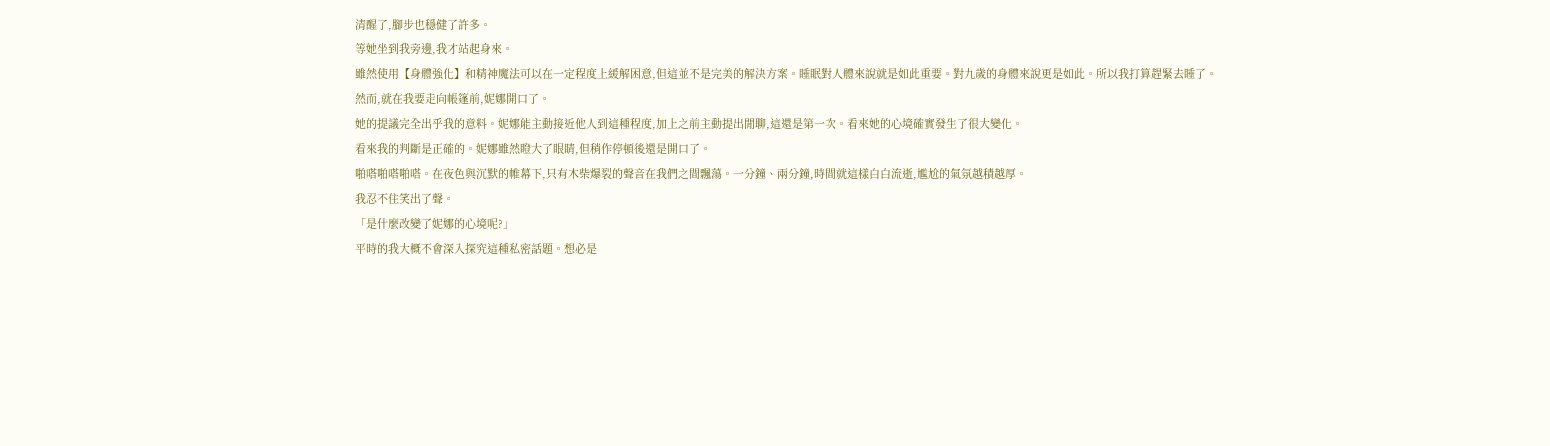清醒了,腳步也穩健了許多。
等她坐到我旁邊,我才站起身來。
雖然使用【身體強化】和精神魔法可以在一定程度上緩解困意,但這並不是完美的解決方案。睡眠對人體來說就是如此重要。對九歲的身體來說更是如此。所以我打算趕緊去睡了。
然而,就在我要走向帳篷前,妮娜開口了。
她的提議完全出乎我的意料。妮娜能主動接近他人到這種程度,加上之前主動提出閒聊,這還是第一次。看來她的心境確實發生了很大變化。
看來我的判斷是正確的。妮娜雖然瞪大了眼睛,但稍作停頓後還是開口了。
啪嗒啪嗒啪嗒。在夜色與沉默的帷幕下,只有木柴爆裂的聲音在我們之間飄蕩。一分鐘、兩分鐘,時間就這樣白白流逝,尷尬的氣氛越積越厚。
我忍不住笑出了聲。
「是什麼改變了妮娜的心境呢?」
平時的我大概不會深入探究這種私密話題。想必是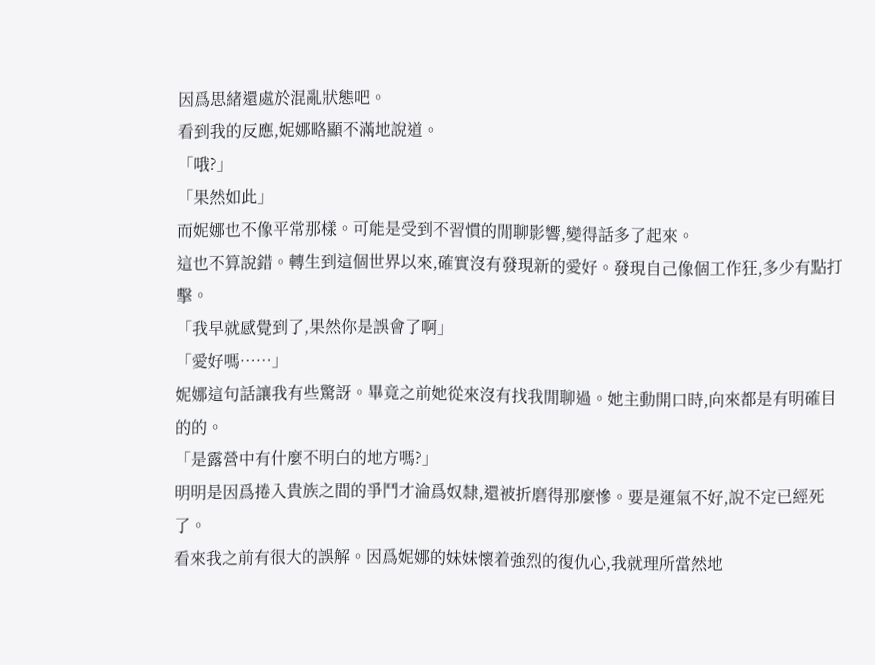因爲思緒還處於混亂狀態吧。
看到我的反應,妮娜略顯不滿地說道。
「哦?」
「果然如此」
而妮娜也不像平常那樣。可能是受到不習慣的閒聊影響,變得話多了起來。
這也不算說錯。轉生到這個世界以來,確實沒有發現新的愛好。發現自己像個工作狂,多少有點打擊。
「我早就感覺到了,果然你是誤會了啊」
「愛好嗎……」
妮娜這句話讓我有些驚訝。畢竟之前她從來沒有找我閒聊過。她主動開口時,向來都是有明確目的的。
「是露營中有什麼不明白的地方嗎?」
明明是因爲捲入貴族之間的爭鬥才淪爲奴隸,還被折磨得那麼慘。要是運氣不好,說不定已經死了。
看來我之前有很大的誤解。因爲妮娜的妹妹懷着強烈的復仇心,我就理所當然地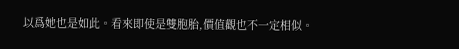以爲她也是如此。看來即使是雙胞胎,價值觀也不一定相似。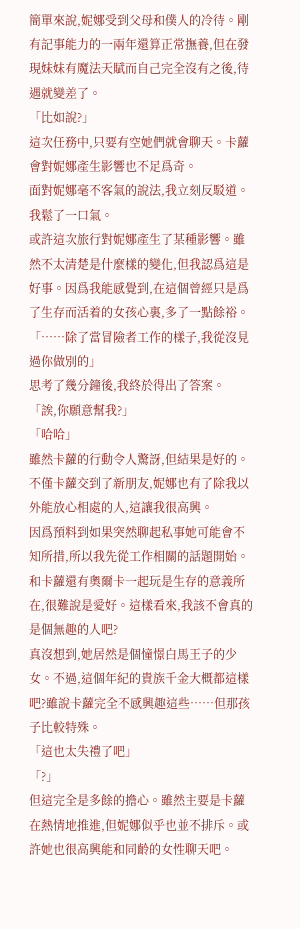簡單來說,妮娜受到父母和僕人的冷待。剛有記事能力的一兩年還算正常撫養,但在發現妹妹有魔法天賦而自己完全沒有之後,待遇就變差了。
「比如說?」
這次任務中,只要有空她們就會聊天。卡蘿會對妮娜產生影響也不足爲奇。
面對妮娜毫不客氣的說法,我立刻反駁道。
我鬆了一口氣。
或許這次旅行對妮娜產生了某種影響。雖然不太清楚是什麼樣的變化,但我認爲這是好事。因爲我能感覺到,在這個曾經只是爲了生存而活着的女孩心裏,多了一點餘裕。
「……除了當冒險者工作的樣子,我從沒見過你做別的」
思考了幾分鐘後,我終於得出了答案。
「誒,你願意幫我?」
「哈哈」
雖然卡蘿的行動令人驚訝,但結果是好的。不僅卡蘿交到了新朋友,妮娜也有了除我以外能放心相處的人,這讓我很高興。
因爲預料到如果突然聊起私事她可能會不知所措,所以我先從工作相關的話題開始。
和卡蘿還有奧爾卡一起玩是生存的意義所在,很難說是愛好。這樣看來,我該不會真的是個無趣的人吧?
真沒想到,她居然是個憧憬白馬王子的少女。不過,這個年紀的貴族千金大概都這樣吧?雖說卡蘿完全不感興趣這些……但那孩子比較特殊。
「這也太失禮了吧」
「?」
但這完全是多餘的擔心。雖然主要是卡蘿在熱情地推進,但妮娜似乎也並不排斥。或許她也很高興能和同齡的女性聊天吧。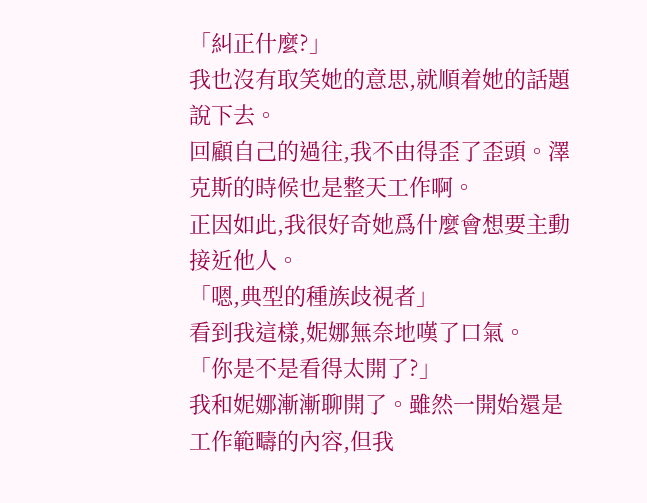「糾正什麼?」
我也沒有取笑她的意思,就順着她的話題說下去。
回顧自己的過往,我不由得歪了歪頭。澤克斯的時候也是整天工作啊。
正因如此,我很好奇她爲什麼會想要主動接近他人。
「嗯,典型的種族歧視者」
看到我這樣,妮娜無奈地嘆了口氣。
「你是不是看得太開了?」
我和妮娜漸漸聊開了。雖然一開始還是工作範疇的內容,但我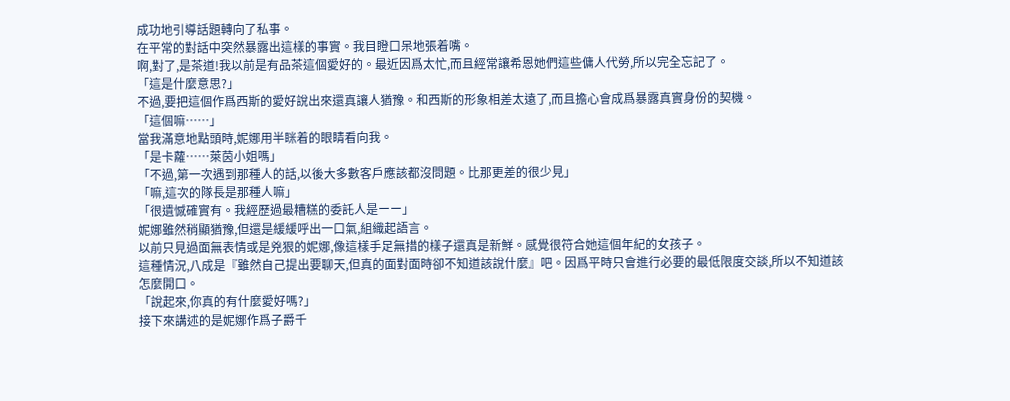成功地引導話題轉向了私事。
在平常的對話中突然暴露出這樣的事實。我目瞪口呆地張着嘴。
啊,對了,是茶道!我以前是有品茶這個愛好的。最近因爲太忙,而且經常讓希恩她們這些傭人代勞,所以完全忘記了。
「這是什麼意思?」
不過,要把這個作爲西斯的愛好說出來還真讓人猶豫。和西斯的形象相差太遠了,而且擔心會成爲暴露真實身份的契機。
「這個嘛……」
當我滿意地點頭時,妮娜用半眯着的眼睛看向我。
「是卡蘿……萊茵小姐嗎」
「不過,第一次遇到那種人的話,以後大多數客戶應該都沒問題。比那更差的很少見」
「嘛,這次的隊長是那種人嘛」
「很遺憾確實有。我經歷過最糟糕的委託人是ーー」
妮娜雖然稍顯猶豫,但還是緩緩呼出一口氣,組織起語言。
以前只見過面無表情或是兇狠的妮娜,像這樣手足無措的樣子還真是新鮮。感覺很符合她這個年紀的女孩子。
這種情況,八成是『雖然自己提出要聊天,但真的面對面時卻不知道該說什麼』吧。因爲平時只會進行必要的最低限度交談,所以不知道該怎麼開口。
「說起來,你真的有什麼愛好嗎?」
接下來講述的是妮娜作爲子爵千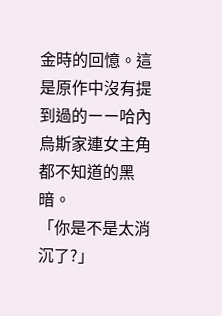金時的回憶。這是原作中沒有提到過的ーー哈內烏斯家連女主角都不知道的黑暗。
「你是不是太消沉了?」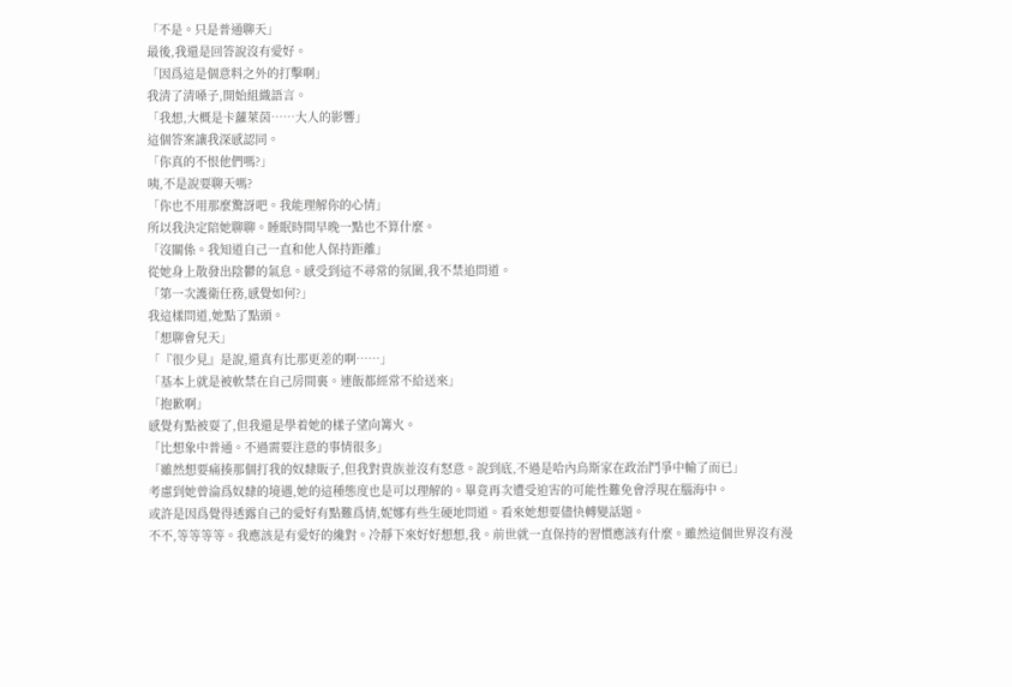「不是。只是普通聊天」
最後,我還是回答說沒有愛好。
「因爲這是個意料之外的打擊啊」
我清了清嗓子,開始組織語言。
「我想,大概是卡蘿萊茵……大人的影響」
這個答案讓我深感認同。
「你真的不恨他們嗎?」
咦,不是說要聊天嗎?
「你也不用那麼驚訝吧。我能理解你的心情」
所以我決定陪她聊聊。睡眠時間早晚一點也不算什麼。
「沒關係。我知道自己一直和他人保持距離」
從她身上散發出陰鬱的氣息。感受到這不尋常的氛圍,我不禁追問道。
「第一次護衛任務,感覺如何?」
我這樣問道,她點了點頭。
「想聊會兒天」
「『很少見』是說,還真有比那更差的啊……」
「基本上就是被軟禁在自己房間裏。連飯都經常不給送來」
「抱歉啊」
感覺有點被耍了,但我還是學着她的樣子望向篝火。
「比想象中普通。不過需要注意的事情很多」
「雖然想要痛揍那個打我的奴隸販子,但我對貴族並沒有怒意。說到底,不過是哈內烏斯家在政治鬥爭中輸了而已」
考慮到她曾淪爲奴隸的境遇,她的這種態度也是可以理解的。畢竟再次遭受迫害的可能性難免會浮現在腦海中。
或許是因爲覺得透露自己的愛好有點難爲情,妮娜有些生硬地問道。看來她想要儘快轉變話題。
不不,等等等等。我應該是有愛好的纔對。冷靜下來好好想想,我。前世就一直保持的習慣應該有什麼。雖然這個世界沒有漫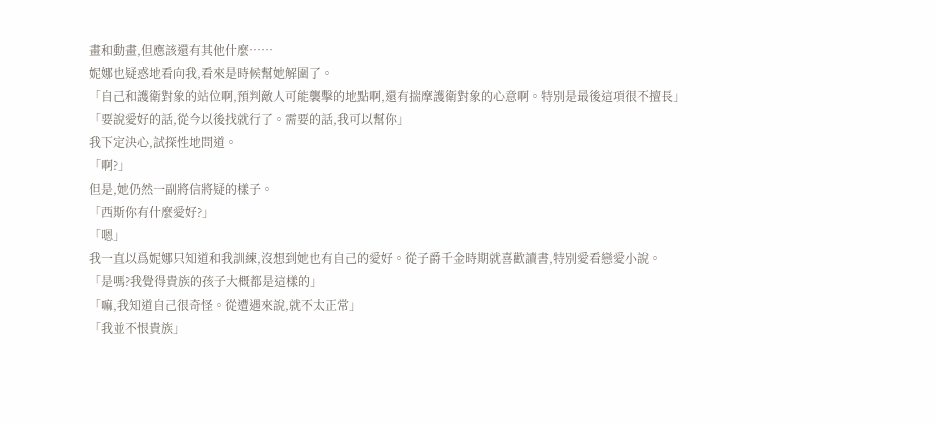畫和動畫,但應該還有其他什麼……
妮娜也疑惑地看向我,看來是時候幫她解圍了。
「自己和護衛對象的站位啊,預判敵人可能襲擊的地點啊,還有揣摩護衛對象的心意啊。特別是最後這項很不擅長」
「要說愛好的話,從今以後找就行了。需要的話,我可以幫你」
我下定決心,試探性地問道。
「啊?」
但是,她仍然一副將信將疑的樣子。
「西斯你有什麼愛好?」
「嗯」
我一直以爲妮娜只知道和我訓練,沒想到她也有自己的愛好。從子爵千金時期就喜歡讀書,特別愛看戀愛小說。
「是嗎?我覺得貴族的孩子大概都是這樣的」
「嘛,我知道自己很奇怪。從遭遇來說,就不太正常」
「我並不恨貴族」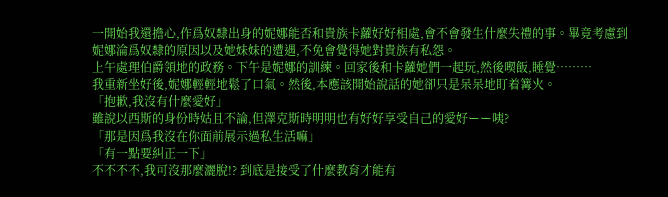一開始我還擔心,作爲奴隸出身的妮娜能否和貴族卡蘿好好相處,會不會發生什麼失禮的事。畢竟考慮到妮娜淪爲奴隸的原因以及她妹妹的遭遇,不免會覺得她對貴族有私怨。
上午處理伯爵領地的政務。下午是妮娜的訓練。回家後和卡蘿她們一起玩,然後喫飯,睡覺………
我重新坐好後,妮娜輕輕地鬆了口氣。然後,本應該開始說話的她卻只是呆呆地盯着篝火。
「抱歉,我沒有什麼愛好」
雖說以西斯的身份時姑且不論,但澤克斯時明明也有好好享受自己的愛好ーー咦?
「那是因爲我沒在你面前展示過私生活嘛」
「有一點要糾正一下」
不不不不,我可沒那麼灑脫!? 到底是接受了什麼教育才能有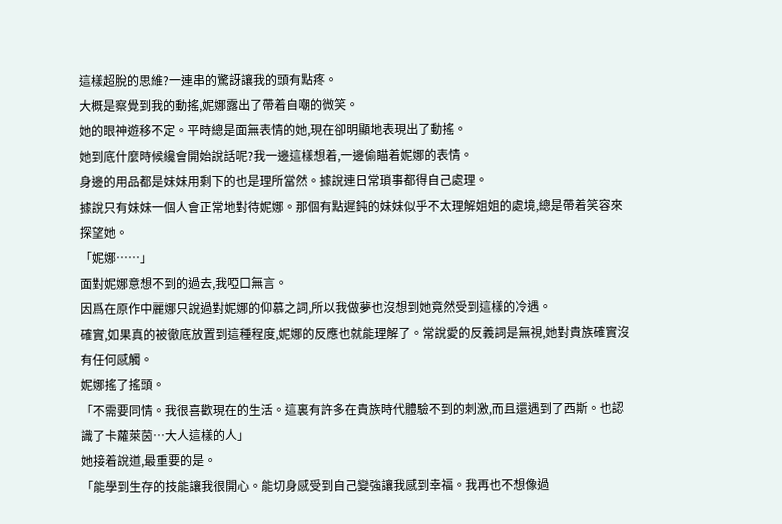這樣超脫的思維?一連串的驚訝讓我的頭有點疼。
大概是察覺到我的動搖,妮娜露出了帶着自嘲的微笑。
她的眼神遊移不定。平時總是面無表情的她,現在卻明顯地表現出了動搖。
她到底什麼時候纔會開始說話呢?我一邊這樣想着,一邊偷瞄着妮娜的表情。
身邊的用品都是妹妹用剩下的也是理所當然。據說連日常瑣事都得自己處理。
據說只有妹妹一個人會正常地對待妮娜。那個有點遲鈍的妹妹似乎不太理解姐姐的處境,總是帶着笑容來探望她。
「妮娜……」
面對妮娜意想不到的過去,我啞口無言。
因爲在原作中麗娜只說過對妮娜的仰慕之詞,所以我做夢也沒想到她竟然受到這樣的冷遇。
確實,如果真的被徹底放置到這種程度,妮娜的反應也就能理解了。常說愛的反義詞是無視,她對貴族確實沒有任何感觸。
妮娜搖了搖頭。
「不需要同情。我很喜歡現在的生活。這裏有許多在貴族時代體驗不到的刺激,而且還遇到了西斯。也認識了卡蘿萊茵…大人這樣的人」
她接着說道,最重要的是。
「能學到生存的技能讓我很開心。能切身感受到自己變強讓我感到幸福。我再也不想像過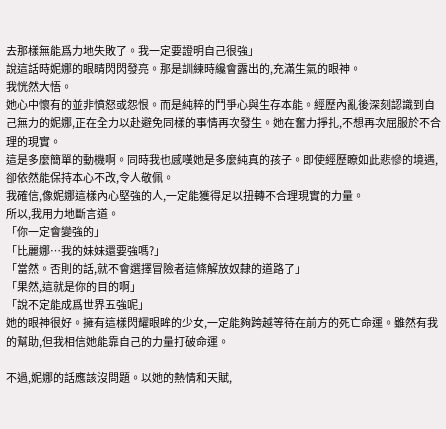去那樣無能爲力地失敗了。我一定要證明自己很強」
說這話時妮娜的眼睛閃閃發亮。那是訓練時纔會露出的,充滿生氣的眼神。
我恍然大悟。
她心中懷有的並非憤怒或怨恨。而是純粹的鬥爭心與生存本能。經歷內亂後深刻認識到自己無力的妮娜,正在全力以赴避免同樣的事情再次發生。她在奮力掙扎,不想再次屈服於不合理的現實。
這是多麼簡單的動機啊。同時我也感嘆她是多麼純真的孩子。即使經歷瞭如此悲慘的境遇,卻依然能保持本心不改,令人敬佩。
我確信,像妮娜這樣內心堅強的人,一定能獲得足以扭轉不合理現實的力量。
所以,我用力地斷言道。
「你一定會變強的」
「比麗娜…我的妹妹還要強嗎?」
「當然。否則的話,就不會選擇冒險者這條解放奴隸的道路了」
「果然,這就是你的目的啊」
「說不定能成爲世界五強呢」
她的眼神很好。擁有這樣閃耀眼眸的少女,一定能夠跨越等待在前方的死亡命運。雖然有我的幫助,但我相信她能靠自己的力量打破命運。

不過,妮娜的話應該沒問題。以她的熱情和天賦,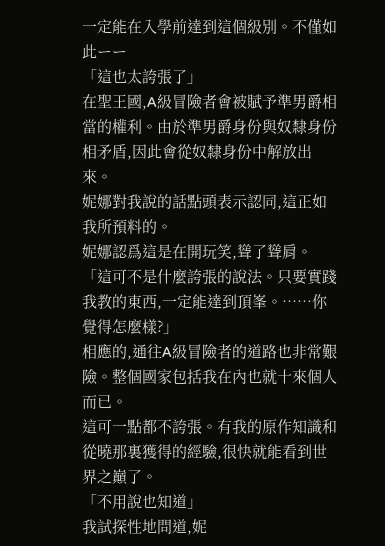一定能在入學前達到這個級別。不僅如此ーー
「這也太誇張了」
在聖王國,A級冒險者會被賦予準男爵相當的權利。由於準男爵身份與奴隸身份相矛盾,因此會從奴隸身份中解放出來。
妮娜對我說的話點頭表示認同,這正如我所預料的。
妮娜認爲這是在開玩笑,聳了聳肩。
「這可不是什麼誇張的說法。只要實踐我教的東西,一定能達到頂峯。……你覺得怎麼樣?」
相應的,通往A級冒險者的道路也非常艱險。整個國家包括我在內也就十來個人而已。
這可一點都不誇張。有我的原作知識和從曉那裏獲得的經驗,很快就能看到世界之巔了。
「不用說也知道」
我試探性地問道,妮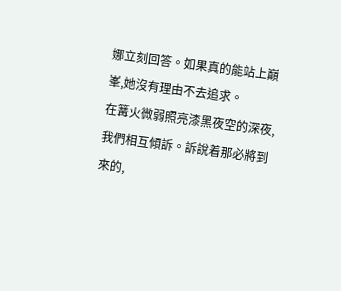娜立刻回答。如果真的能站上巔峯,她沒有理由不去追求。
在篝火微弱照亮漆黑夜空的深夜,我們相互傾訴。訴說着那必將到來的,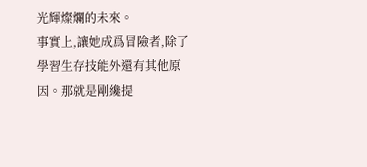光輝燦爛的未來。
事實上,讓她成爲冒險者,除了學習生存技能外還有其他原因。那就是剛纔提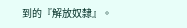到的『解放奴隸』。